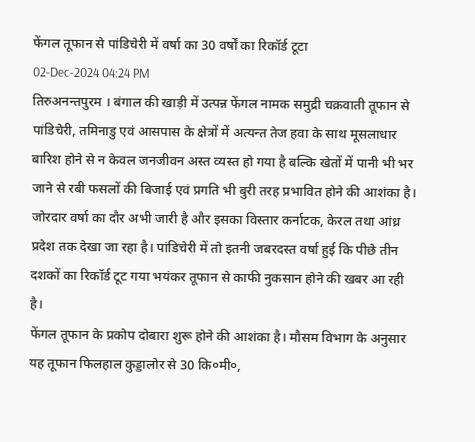फेंगल तूफान से पांडिचेरी में वर्षा का 30 वर्षों का रिकॉर्ड टूटा
02-Dec-2024 04:24 PM
तिरुअनन्तपुरम । बंगाल की खाड़ी में उत्पन्न फेंगल नामक समुद्री चक्रवाती तूफान से पांडिचेरी, तमिनाडु एवं आसपास के क्षेत्रों में अत्यन्त तेज हवा के साथ मूसलाधार बारिश होने से न केवल जनजीवन अस्त व्यस्त हो गया है बल्कि खेतों में पानी भी भर जाने से रबी फसलों की बिजाई एवं प्रगति भी बुरी तरह प्रभावित होने की आशंका है।
जोरदार वर्षा का दौर अभी जारी है और इसका विस्तार कर्नाटक, केरल तथा आंध्र प्रदेश तक देखा जा रहा है। पांडिचेरी में तो इतनी जबरदस्त वर्षा हुई कि पीछे तीन दशकों का रिकॉर्ड टूट गया भयंकर तूफान से काफी नुकसान होने की खबर आ रही है।
फेंगल तूफान के प्रकोप दोबारा शुरू होने की आशंका है। मौसम विभाग के अनुसार यह तूफान फिलहाल कुड्डालोर से 30 कि०मी०,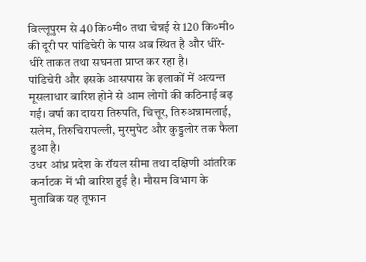विल्लूपुरम से 40 कि०मी० तथा चेन्नई से 120 कि०मी० की दूरी पर पांडिचेरी के पास अब स्थित है और धीरे-धीरे ताकत तथा सघनता प्राप्त कर रहा है।
पांडिचेरी और इसके आसपास के इलाकों में अत्यन्त मूसलाधार बारिश होने से आम लोगों की कठिनाई बढ़ गई। वर्षा का दायरा तिरुपति, चित्तूर, तिरुअन्नामलाई, सलेम, तिरुचिरापल्ली, मुरमुपेट और कुड्डलोर तक फैला हुआ है।
उधर आंध्र प्रदेश के रॉयल सीमा तथा दक्षिणी आंतरिक कर्नाटक में भी बारिश हुई है। मौसम विभाग के मुताबिक यह तूफान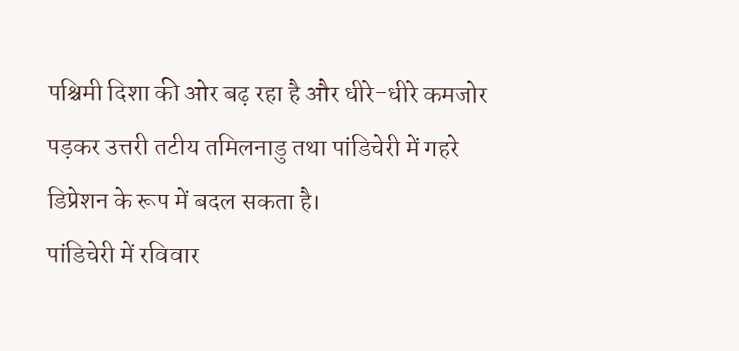पश्चिमी दिशा की ओर बढ़ रहा है और धीरे-धीरे कमजोर पड़कर उत्तरी तटीय तमिलनाडु तथा पांडिचेरी में गहरे डिप्रेशन के रूप में बदल सकता है।
पांडिचेरी में रविवार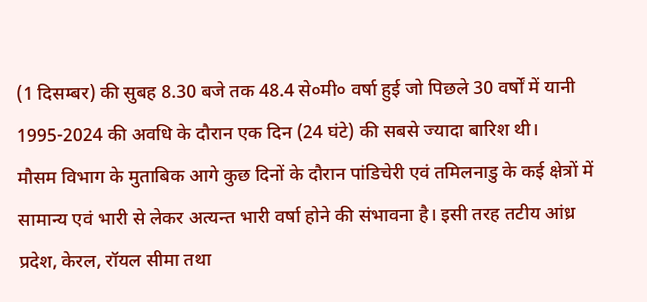(1 दिसम्बर) की सुबह 8.30 बजे तक 48.4 से०मी० वर्षा हुई जो पिछले 30 वर्षों में यानी 1995-2024 की अवधि के दौरान एक दिन (24 घंटे) की सबसे ज्यादा बारिश थी।
मौसम विभाग के मुताबिक आगे कुछ दिनों के दौरान पांडिचेरी एवं तमिलनाडु के कई क्षेत्रों में सामान्य एवं भारी से लेकर अत्यन्त भारी वर्षा होने की संभावना है। इसी तरह तटीय आंध्र प्रदेश, केरल, रॉयल सीमा तथा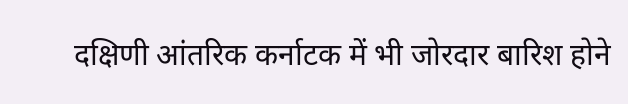दक्षिणी आंतरिक कर्नाटक में भी जोरदार बारिश होने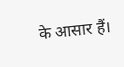के आसार हैं।